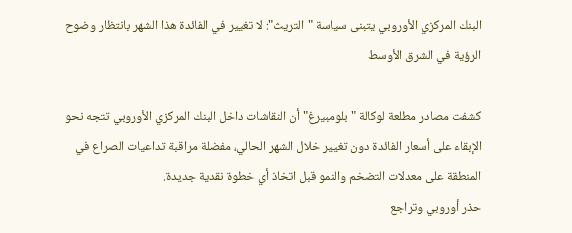البنك المركزي الأوروبي يتبنى سياسة "التريث": لا تغيير في الفائدة هذا الشهر بانتظار وضوح الرؤية في الشرق الأوسط

كشفت مصادر مطلعة لوكالة "بلومبيرغ" أن النقاشات داخل البنك المركزي الأوروبي تتجه نحو الإبقاء على أسعار الفائدة دون تغيير خلال الشهر الحالي، مفضلة مراقبة تداعيات الصراع في المنطقة على معدلات التضخم والنمو قبل اتخاذ أي خطوة نقدية جديدة.
حذر أوروبي وتراجع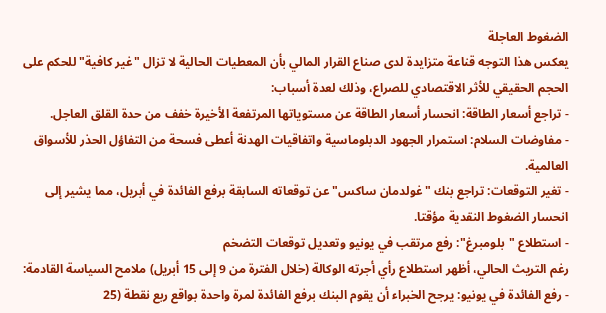الضغوط العاجلة
يعكس هذا التوجه قناعة متزايدة لدى صناع القرار المالي بأن المعطيات الحالية لا تزال "غير كافية" للحكم على الحجم الحقيقي للأثر الاقتصادي للصراع، وذلك لعدة أسباب:
- تراجع أسعار الطاقة: انحسار أسعار الطاقة عن مستوياتها المرتفعة الأخيرة خفف من حدة القلق العاجل.
- مفاوضات السلام: استمرار الجهود الدبلوماسية واتفاقيات الهدنة أعطى فسحة من التفاؤل الحذر للأسواق العالمية.
- تغير التوقعات: تراجع بنك "غولدمان ساكس" عن توقعاته السابقة برفع الفائدة في أبريل، مما يشير إلى انحسار الضغوط النقدية مؤقتا.
- استطلاع "بلومبرغ": رفع مرتقب في يونيو وتعديل توقعات التضخم
رغم التريث الحالي، أظهر استطلاع رأي أجرته الوكالة (خلال الفترة من 9 إلى 15 أبريل) ملامح السياسة القادمة:
- رفع الفائدة في يونيو: يرجح الخبراء أن يقوم البنك برفع الفائدة لمرة واحدة بواقع ربع نقطة (25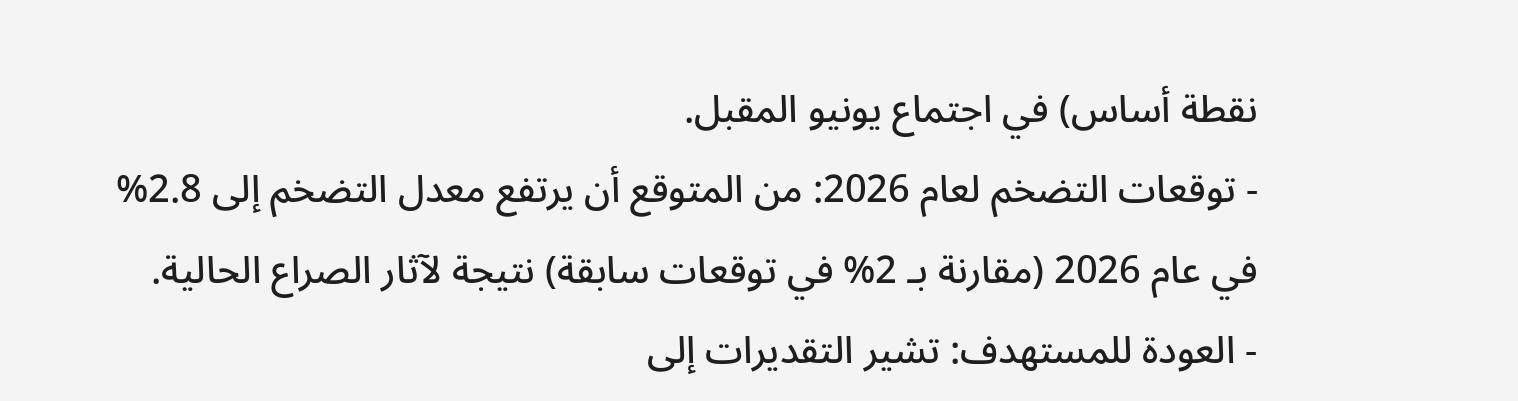نقطة أساس) في اجتماع يونيو المقبل.
- توقعات التضخم لعام 2026: من المتوقع أن يرتفع معدل التضخم إلى 2.8% في عام 2026 (مقارنة بـ 2% في توقعات سابقة) نتيجة لآثار الصراع الحالية.
- العودة للمستهدف: تشير التقديرات إلى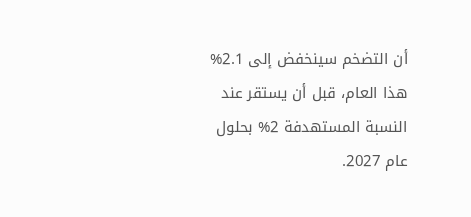أن التضخم سينخفض إلى 2.1% هذا العام، قبل أن يستقر عند النسبة المستهدفة 2% بحلول عام 2027.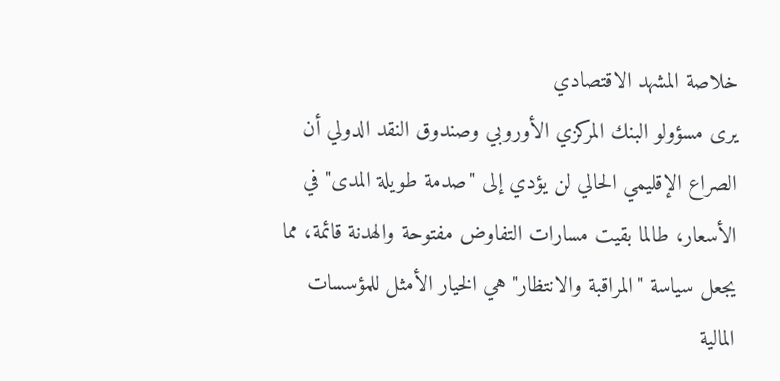خلاصة المشهد الاقتصادي
يرى مسؤولو البنك المركزي الأوروبي وصندوق النقد الدولي أن الصراع الإقليمي الحالي لن يؤدي إلى "صدمة طويلة المدى" في الأسعار، طالما بقيت مسارات التفاوض مفتوحة والهدنة قائمة، مما يجعل سياسة "المراقبة والانتظار" هي الخيار الأمثل للمؤسسات المالية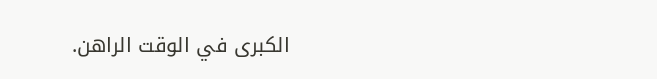الكبرى في الوقت الراهن.